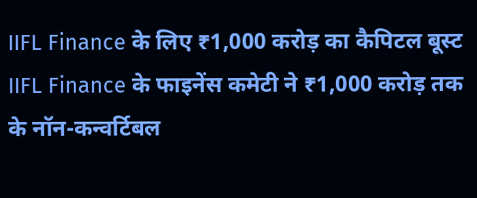IIFL Finance के लिए ₹1,000 करोड़ का कैपिटल बूस्ट
IIFL Finance के फाइनेंस कमेटी ने ₹1,000 करोड़ तक के नॉन-कन्वर्टिबल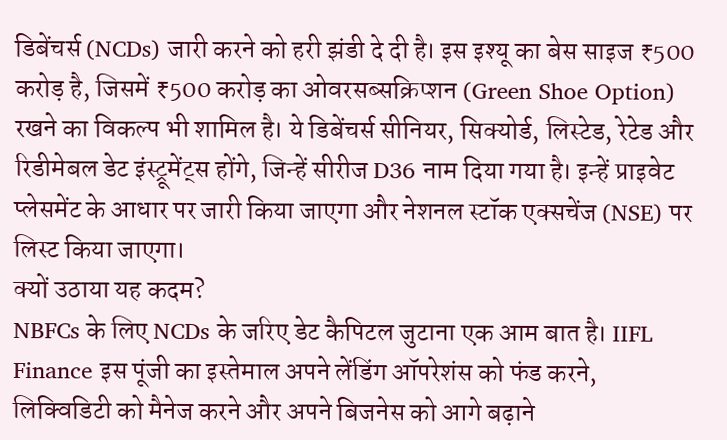डिबेंचर्स (NCDs) जारी करने को हरी झंडी दे दी है। इस इश्यू का बेस साइज ₹500 करोड़ है, जिसमें ₹500 करोड़ का ओवरसब्सक्रिप्शन (Green Shoe Option) रखने का विकल्प भी शामिल है। ये डिबेंचर्स सीनियर, सिक्योर्ड, लिस्टेड, रेटेड और रिडीमेबल डेट इंस्ट्रूमेंट्स होंगे, जिन्हें सीरीज D36 नाम दिया गया है। इन्हें प्राइवेट प्लेसमेंट के आधार पर जारी किया जाएगा और नेशनल स्टॉक एक्सचेंज (NSE) पर लिस्ट किया जाएगा।
क्यों उठाया यह कदम?
NBFCs के लिए NCDs के जरिए डेट कैपिटल जुटाना एक आम बात है। IIFL Finance इस पूंजी का इस्तेमाल अपने लेंडिंग ऑपरेशंस को फंड करने, लिक्विडिटी को मैनेज करने और अपने बिजनेस को आगे बढ़ाने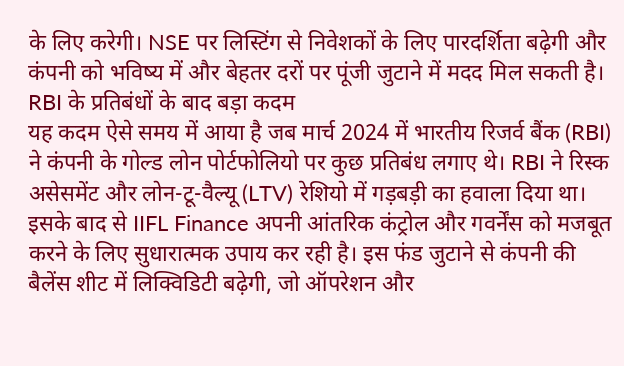के लिए करेगी। NSE पर लिस्टिंग से निवेशकों के लिए पारदर्शिता बढ़ेगी और कंपनी को भविष्य में और बेहतर दरों पर पूंजी जुटाने में मदद मिल सकती है।
RBI के प्रतिबंधों के बाद बड़ा कदम
यह कदम ऐसे समय में आया है जब मार्च 2024 में भारतीय रिजर्व बैंक (RBI) ने कंपनी के गोल्ड लोन पोर्टफोलियो पर कुछ प्रतिबंध लगाए थे। RBI ने रिस्क असेसमेंट और लोन-टू-वैल्यू (LTV) रेशियो में गड़बड़ी का हवाला दिया था। इसके बाद से IIFL Finance अपनी आंतरिक कंट्रोल और गवर्नेंस को मजबूत करने के लिए सुधारात्मक उपाय कर रही है। इस फंड जुटाने से कंपनी की बैलेंस शीट में लिक्विडिटी बढ़ेगी, जो ऑपरेशन और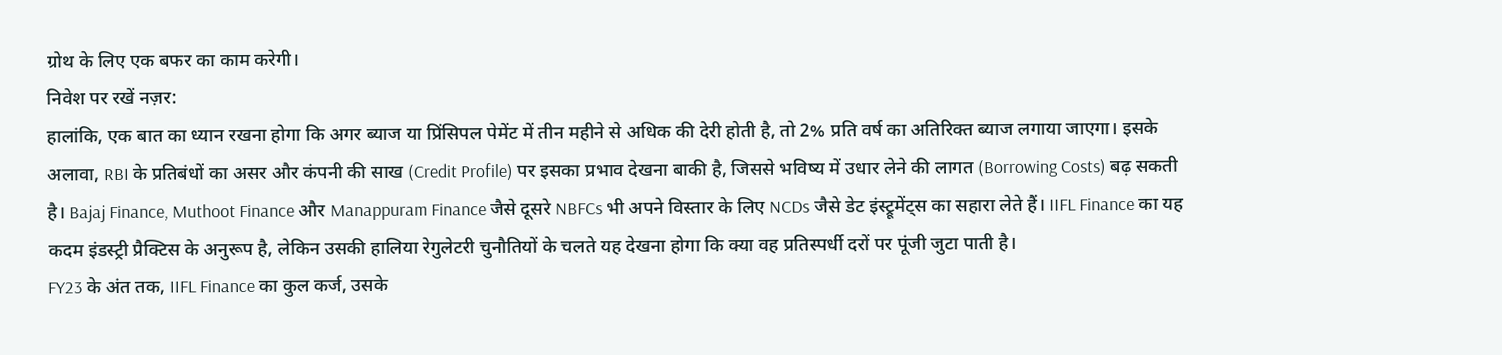ग्रोथ के लिए एक बफर का काम करेगी।
निवेश पर रखें नज़र:
हालांकि, एक बात का ध्यान रखना होगा कि अगर ब्याज या प्रिंसिपल पेमेंट में तीन महीने से अधिक की देरी होती है, तो 2% प्रति वर्ष का अतिरिक्त ब्याज लगाया जाएगा। इसके अलावा, RBI के प्रतिबंधों का असर और कंपनी की साख (Credit Profile) पर इसका प्रभाव देखना बाकी है, जिससे भविष्य में उधार लेने की लागत (Borrowing Costs) बढ़ सकती है। Bajaj Finance, Muthoot Finance और Manappuram Finance जैसे दूसरे NBFCs भी अपने विस्तार के लिए NCDs जैसे डेट इंस्ट्रूमेंट्स का सहारा लेते हैं। IIFL Finance का यह कदम इंडस्ट्री प्रैक्टिस के अनुरूप है, लेकिन उसकी हालिया रेगुलेटरी चुनौतियों के चलते यह देखना होगा कि क्या वह प्रतिस्पर्धी दरों पर पूंजी जुटा पाती है।
FY23 के अंत तक, IIFL Finance का कुल कर्ज, उसके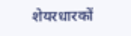शेयरधारकों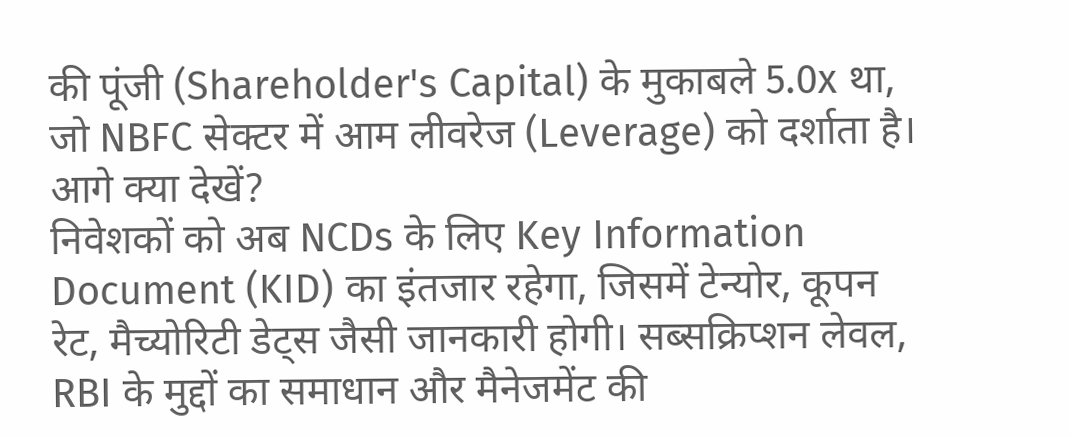की पूंजी (Shareholder's Capital) के मुकाबले 5.0x था, जो NBFC सेक्टर में आम लीवरेज (Leverage) को दर्शाता है।
आगे क्या देखें?
निवेशकों को अब NCDs के लिए Key Information Document (KID) का इंतजार रहेगा, जिसमें टेन्योर, कूपन रेट, मैच्योरिटी डेट्स जैसी जानकारी होगी। सब्सक्रिप्शन लेवल, RBI के मुद्दों का समाधान और मैनेजमेंट की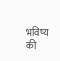भविष्य की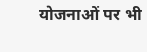योजनाओं पर भी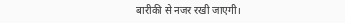बारीकी से नजर रखी जाएगी।